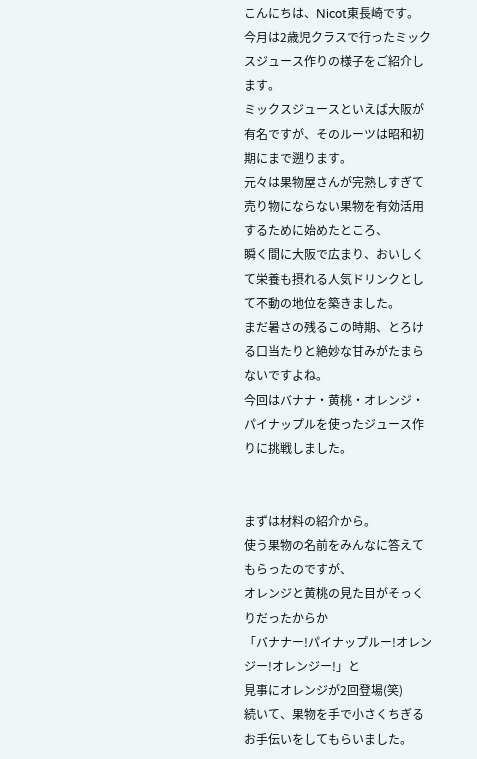こんにちは、Nicot東長崎です。
今月は2歳児クラスで行ったミックスジュース作りの様子をご紹介します。
ミックスジュースといえば大阪が有名ですが、そのルーツは昭和初期にまで遡ります。
元々は果物屋さんが完熟しすぎて売り物にならない果物を有効活用するために始めたところ、
瞬く間に大阪で広まり、おいしくて栄養も摂れる人気ドリンクとして不動の地位を築きました。
まだ暑さの残るこの時期、とろける口当たりと絶妙な甘みがたまらないですよね。
今回はバナナ・黄桃・オレンジ・パイナップルを使ったジュース作りに挑戦しました。


まずは材料の紹介から。
使う果物の名前をみんなに答えてもらったのですが、
オレンジと黄桃の見た目がそっくりだったからか
「バナナー!パイナップルー!オレンジー!オレンジー!」と
見事にオレンジが2回登場(笑)
続いて、果物を手で小さくちぎるお手伝いをしてもらいました。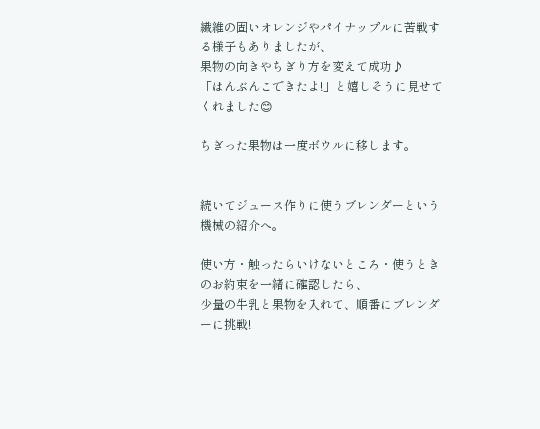繊維の固いオレンジやパイナップルに苦戦する様子もありましたが、
果物の向きやちぎり方を変えて成功♪
「はんぶんこできたよ!」と嬉しそうに見せてくれました😊

ちぎった果物は一度ボウルに移します。


続いてジュース作りに使うブレンダーという機械の紹介へ。

使い方・触ったらいけないところ・使うときのお約束を一緒に確認したら、
少量の牛乳と果物を入れて、順番にブレンダーに挑戦!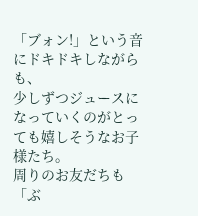「ブォン!」という音にドキドキしながらも、
少しずつジュースになっていくのがとっても嬉しそうなお子様たち。
周りのお友だちも「ぶ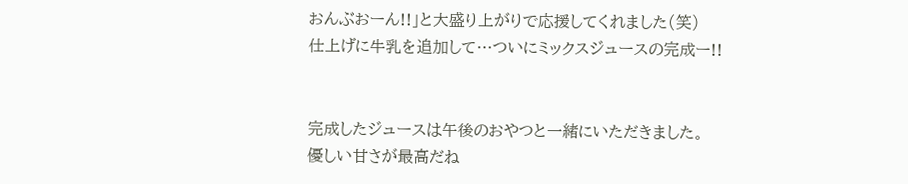おんぶおーん!!」と大盛り上がりで応援してくれました(笑)
仕上げに牛乳を追加して…ついにミックスジュースの完成ー!!


完成したジュースは午後のおやつと一緒にいただきました。
優しい甘さが最高だね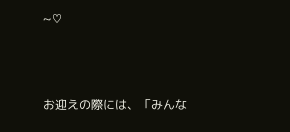~♡



お迎えの際には、「みんな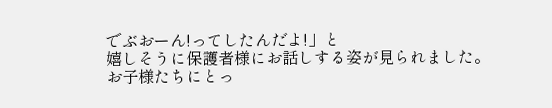でぶおーん!ってしたんだよ!」と
嬉しそうに保護者様にお話しする姿が見られました。
お子様たちにとっ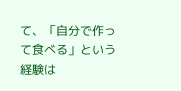て、「自分で作って食べる」という経験は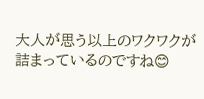大人が思う以上のワクワクが詰まっているのですね😊